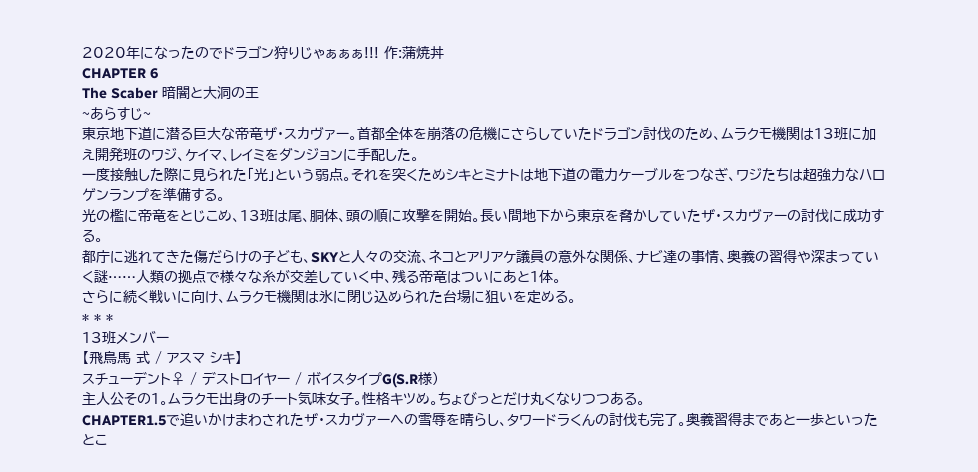2020年になったのでドラゴン狩りじゃぁぁぁ!!! 作:蒲焼丼
CHAPTER 6
The Scaber 暗闇と大洞の王
~あらすじ~
東京地下道に潜る巨大な帝竜ザ・スカヴァー。首都全体を崩落の危機にさらしていたドラゴン討伐のため、ムラクモ機関は13班に加え開発班のワジ、ケイマ、レイミをダンジョンに手配した。
一度接触した際に見られた「光」という弱点。それを突くためシキとミナトは地下道の電力ケーブルをつなぎ、ワジたちは超強力なハロゲンランプを準備する。
光の檻に帝竜をとじこめ、13班は尾、胴体、頭の順に攻撃を開始。長い間地下から東京を脅かしていたザ・スカヴァーの討伐に成功する。
都庁に逃れてきた傷だらけの子ども、SKYと人々の交流、ネコとアリアケ議員の意外な関係、ナビ達の事情、奥義の習得や深まっていく謎……人類の拠点で様々な糸が交差していく中、残る帝竜はついにあと1体。
さらに続く戦いに向け、ムラクモ機関は氷に閉じ込められた台場に狙いを定める。
* * *
13班メンバー
【飛鳥馬 式 / アスマ シキ】
スチューデント♀ / デストロイヤー / ボイスタイプG(S.R様)
主人公その1。ムラクモ出身のチート気味女子。性格キツめ。ちょびっとだけ丸くなりつつある。
CHAPTER1.5で追いかけまわされたザ・スカヴァーへの雪辱を晴らし、タワードラくんの討伐も完了。奥義習得まであと一歩といったとこ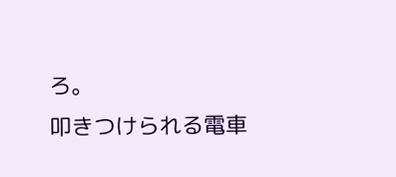ろ。
叩きつけられる電車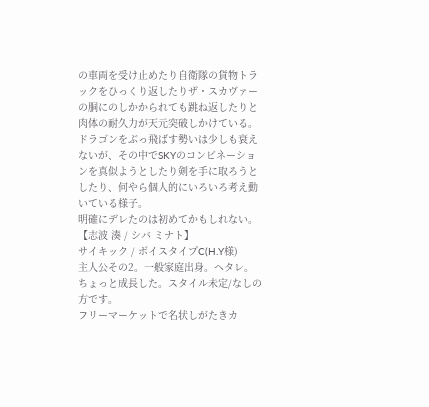の車両を受け止めたり自衛隊の貨物トラックをひっくり返したりザ・スカヴァーの胴にのしかかられても跳ね返したりと肉体の耐久力が天元突破しかけている。
ドラゴンをぶっ飛ばす勢いは少しも衰えないが、その中でSKYのコンビネーションを真似ようとしたり剣を手に取ろうとしたり、何やら個人的にいろいろ考え動いている様子。
明確にデレたのは初めてかもしれない。
【志波 湊 / シバ ミナト】
サイキック / ボイスタイプC(H.Y様)
主人公その2。一般家庭出身。ヘタレ。ちょっと成長した。スタイル未定/なしの方です。
フリーマーケットで名状しがたきカ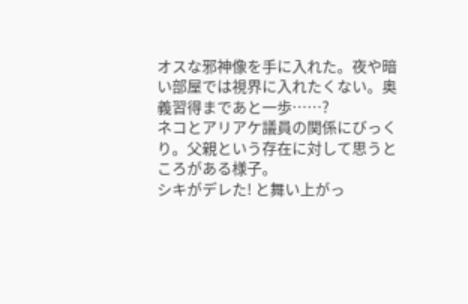オスな邪神像を手に入れた。夜や暗い部屋では視界に入れたくない。奥義習得まであと一歩……?
ネコとアリアケ議員の関係にびっくり。父親という存在に対して思うところがある様子。
シキがデレた! と舞い上がっ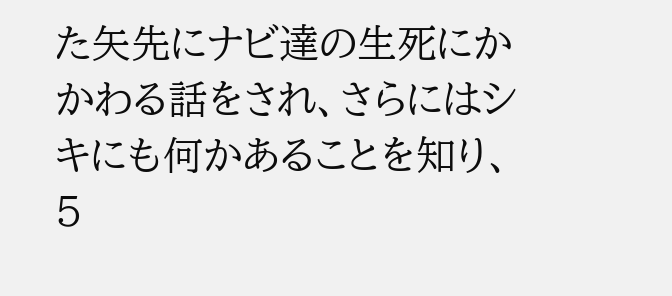た矢先にナビ達の生死にかかわる話をされ、さらにはシキにも何かあることを知り、5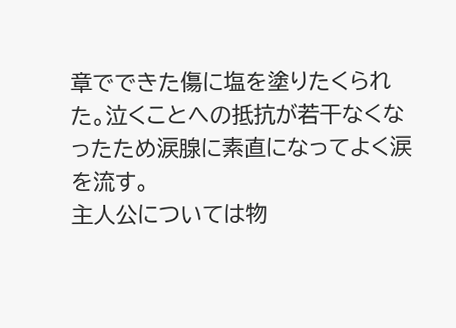章でできた傷に塩を塗りたくられた。泣くことへの抵抗が若干なくなったため涙腺に素直になってよく涙を流す。
主人公については物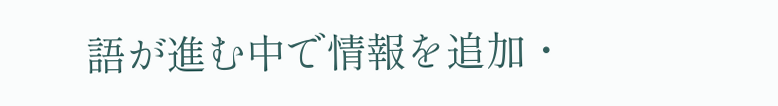語が進む中で情報を追加・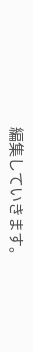編集していきます。